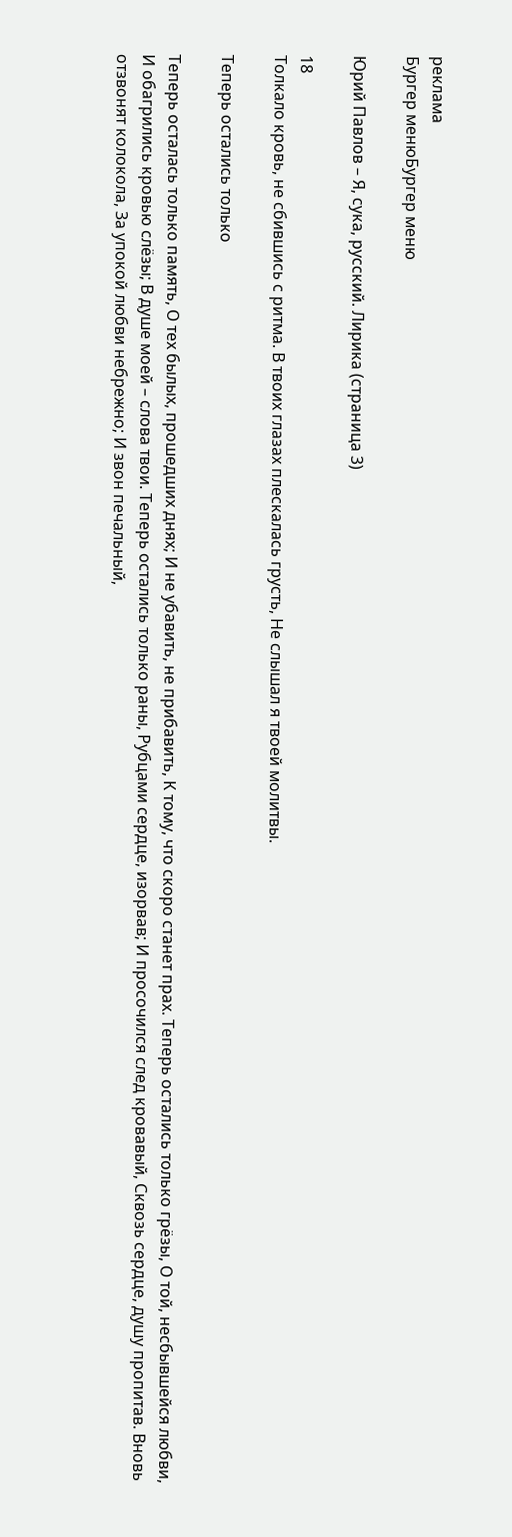реклама
Бургер менюБургер меню

Юрий Павлов – Я, сука, русский. Лирика (страница 3)

18
Толкало кровь, не сбившись с ритма. В твоих глазах плескалась грусть, Не слышал я твоей молитвы.

Теперь остались только

Теперь осталась только память, О тех былых, прошедших днях; И не убавить, не прибавить, К тому, что скоро станет прах. Теперь остались только грёзы, О той, несбывшейся любви, И обагрились кровью слёзы; В душе моей – слова твои. Теперь остались только раны, Рубцами сердце, изорвав; И просочился след кровавый, Сквозь сердце, душу пропитав. Вновь отзвонят колокола, За упокой любви небрежно; И звон печальный,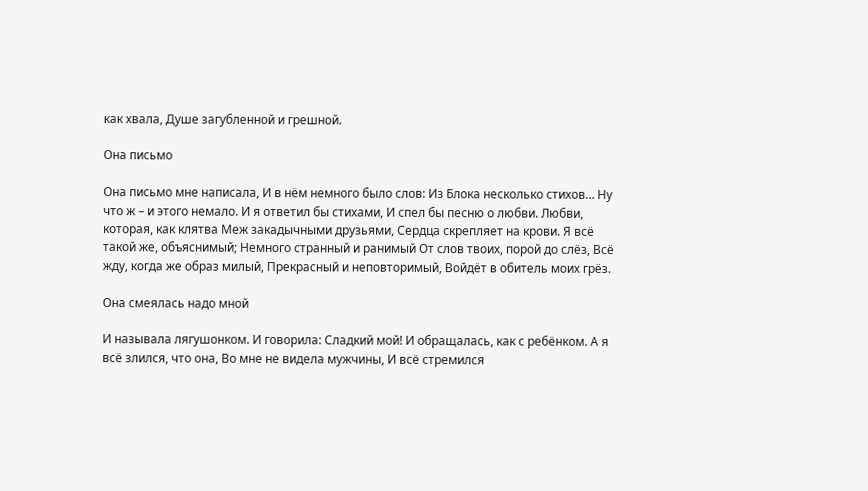как хвала, Душе загубленной и грешной.

Она письмо

Она письмо мне написала, И в нём немного было слов: Из Блока несколько стихов… Ну что ж – и этого немало. И я ответил бы стихами, И спел бы песню о любви. Любви, которая, как клятва Меж закадычными друзьями, Сердца скрепляет на крови. Я всё такой же, объяснимый; Немного странный и ранимый От слов твоих, порой до слёз, Всё жду, когда же образ милый, Прекрасный и неповторимый, Войдёт в обитель моих грёз.

Она смеялась надо мной

И называла лягушонком. И говорила: Сладкий мой! И обращалась, как с ребёнком. А я всё злился, что она, Во мне не видела мужчины, И всё стремился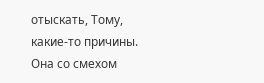отыскать, Тому, какие-то причины. Она со смехом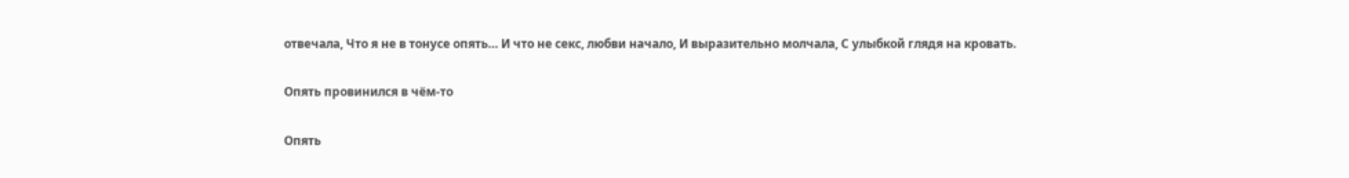отвечала, Что я не в тонусе опять… И что не секс, любви начало, И выразительно молчала, С улыбкой глядя на кровать.

Опять провинился в чём-то

Опять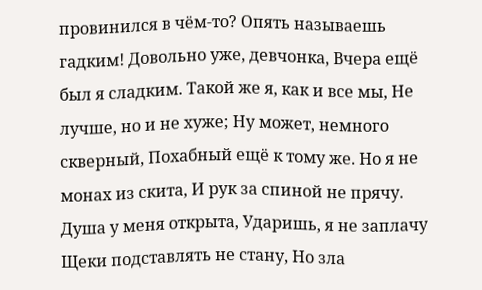провинился в чём-то? Опять называешь гадким! Довольно уже, девчонка, Вчера ещё был я сладким. Такой же я, как и все мы, Не лучше, но и не хуже; Ну может, немного скверный, Похабный ещё к тому же. Но я не монах из скита, И рук за спиной не прячу. Душа у меня открыта, Ударишь, я не заплачу Щеки подставлять не стану, Но зла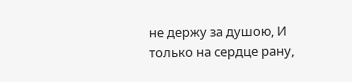не держу за душою, И только на сердце рану,